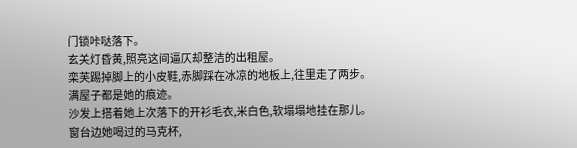门锁咔哒落下。
玄关灯昏黄,照亮这间逼仄却整洁的出租屋。
栾芙踢掉脚上的小皮鞋,赤脚踩在冰凉的地板上,往里走了两步。
满屋子都是她的痕迹。
沙发上搭着她上次落下的开衫毛衣,米白色,软塌塌地挂在那儿。
窗台边她喝过的马克杯,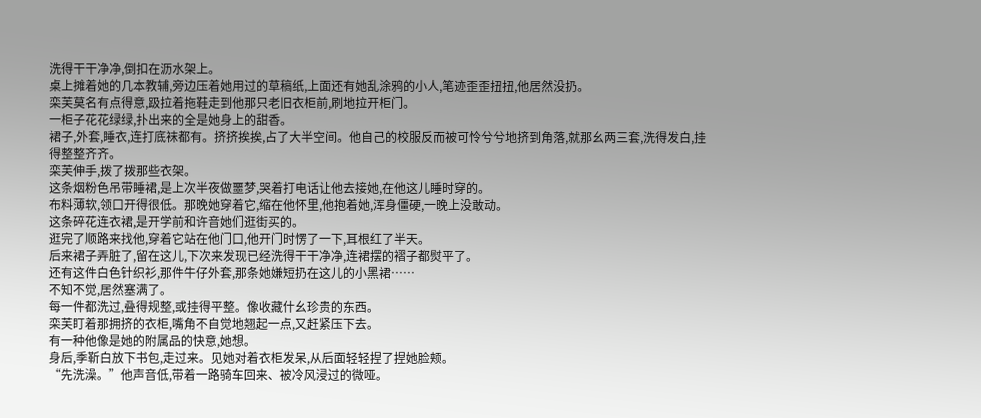洗得干干净净,倒扣在沥水架上。
桌上摊着她的几本教辅,旁边压着她用过的草稿纸,上面还有她乱涂鸦的小人,笔迹歪歪扭扭,他居然没扔。
栾芙莫名有点得意,趿拉着拖鞋走到他那只老旧衣柜前,刷地拉开柜门。
一柜子花花绿绿,扑出来的全是她身上的甜香。
裙子,外套,睡衣,连打底袜都有。挤挤挨挨,占了大半空间。他自己的校服反而被可怜兮兮地挤到角落,就那幺两三套,洗得发白,挂得整整齐齐。
栾芙伸手,拨了拨那些衣架。
这条烟粉色吊带睡裙,是上次半夜做噩梦,哭着打电话让他去接她,在他这儿睡时穿的。
布料薄软,领口开得很低。那晚她穿着它,缩在他怀里,他抱着她,浑身僵硬,一晚上没敢动。
这条碎花连衣裙,是开学前和许音她们逛街买的。
逛完了顺路来找他,穿着它站在他门口,他开门时愣了一下,耳根红了半天。
后来裙子弄脏了,留在这儿,下次来发现已经洗得干干净净,连裙摆的褶子都熨平了。
还有这件白色针织衫,那件牛仔外套,那条她嫌短扔在这儿的小黑裙……
不知不觉,居然塞满了。
每一件都洗过,叠得规整,或挂得平整。像收藏什幺珍贵的东西。
栾芙盯着那拥挤的衣柜,嘴角不自觉地翘起一点,又赶紧压下去。
有一种他像是她的附属品的快意,她想。
身后,季靳白放下书包,走过来。见她对着衣柜发呆,从后面轻轻捏了捏她脸颊。
“先洗澡。”他声音低,带着一路骑车回来、被冷风浸过的微哑。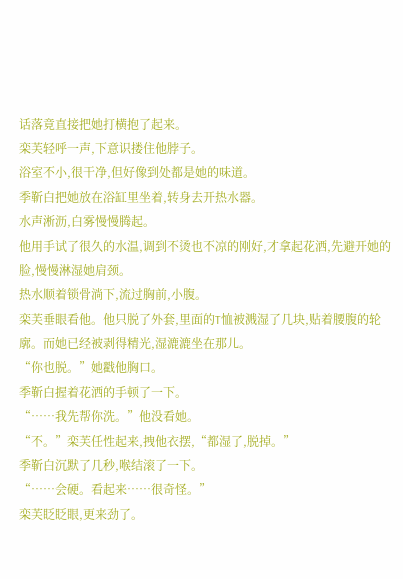话落竟直接把她打横抱了起来。
栾芙轻呼一声,下意识搂住他脖子。
浴室不小,很干净,但好像到处都是她的味道。
季靳白把她放在浴缸里坐着,转身去开热水器。
水声淅沥,白雾慢慢腾起。
他用手试了很久的水温,调到不烫也不凉的刚好,才拿起花洒,先避开她的脸,慢慢淋湿她肩颈。
热水顺着锁骨淌下,流过胸前,小腹。
栾芙垂眼看他。他只脱了外套,里面的T恤被溅湿了几块,贴着腰腹的轮廓。而她已经被剥得精光,湿漉漉坐在那儿。
“你也脱。”她戳他胸口。
季靳白握着花洒的手顿了一下。
“……我先帮你洗。”他没看她。
“不。”栾芙任性起来,拽他衣摆,“都湿了,脱掉。”
季靳白沉默了几秒,喉结滚了一下。
“……会硬。看起来……很奇怪。”
栾芙眨眨眼,更来劲了。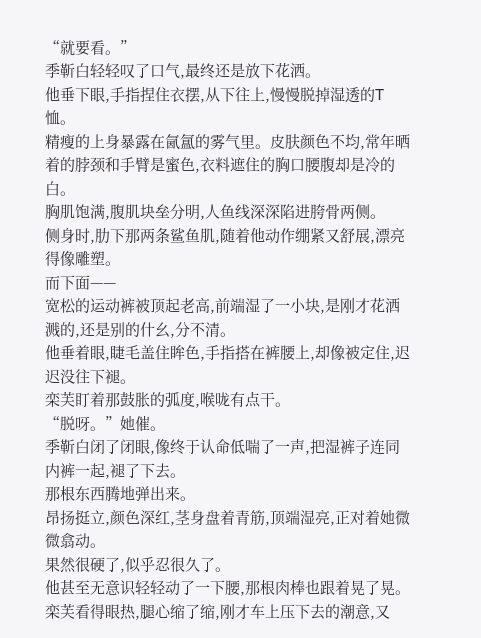“就要看。”
季靳白轻轻叹了口气,最终还是放下花洒。
他垂下眼,手指捏住衣摆,从下往上,慢慢脱掉湿透的T恤。
精瘦的上身暴露在氤氲的雾气里。皮肤颜色不均,常年晒着的脖颈和手臂是蜜色,衣料遮住的胸口腰腹却是冷的白。
胸肌饱满,腹肌块垒分明,人鱼线深深陷进胯骨两侧。
侧身时,肋下那两条鲨鱼肌,随着他动作绷紧又舒展,漂亮得像雕塑。
而下面——
宽松的运动裤被顶起老高,前端湿了一小块,是刚才花洒溅的,还是别的什幺,分不清。
他垂着眼,睫毛盖住眸色,手指搭在裤腰上,却像被定住,迟迟没往下褪。
栾芙盯着那鼓胀的弧度,喉咙有点干。
“脱呀。”她催。
季靳白闭了闭眼,像终于认命低喘了一声,把湿裤子连同内裤一起,褪了下去。
那根东西腾地弹出来。
昂扬挺立,颜色深红,茎身盘着青筋,顶端湿亮,正对着她微微翕动。
果然很硬了,似乎忍很久了。
他甚至无意识轻轻动了一下腰,那根肉棒也跟着晃了晃。
栾芙看得眼热,腿心缩了缩,刚才车上压下去的潮意,又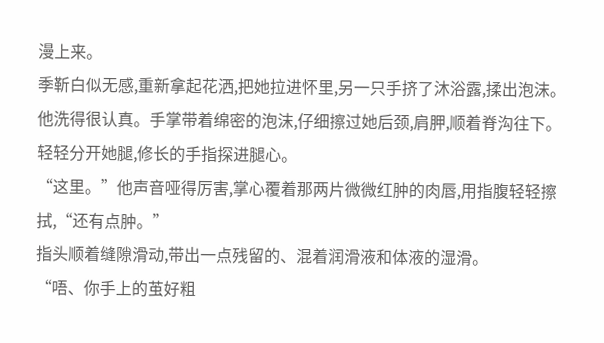漫上来。
季靳白似无感,重新拿起花洒,把她拉进怀里,另一只手挤了沐浴露,揉出泡沫。
他洗得很认真。手掌带着绵密的泡沫,仔细擦过她后颈,肩胛,顺着脊沟往下。
轻轻分开她腿,修长的手指探进腿心。
“这里。”他声音哑得厉害,掌心覆着那两片微微红肿的肉唇,用指腹轻轻擦拭,“还有点肿。”
指头顺着缝隙滑动,带出一点残留的、混着润滑液和体液的湿滑。
“唔、你手上的茧好粗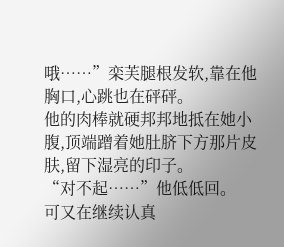哦……”栾芙腿根发软,靠在他胸口,心跳也在砰砰。
他的肉棒就硬邦邦地抵在她小腹,顶端蹭着她肚脐下方那片皮肤,留下湿亮的印子。
“对不起……”他低低回。
可又在继续认真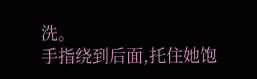洗。
手指绕到后面,托住她饱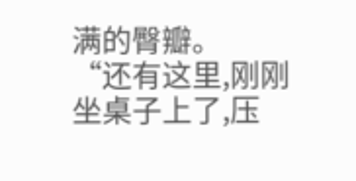满的臀瓣。
“还有这里,刚刚坐桌子上了,压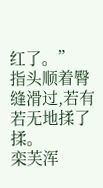红了。”
指头顺着臀缝滑过,若有若无地揉了揉。
栾芙浑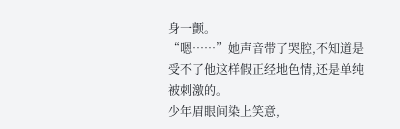身一颤。
“嗯……”她声音带了哭腔,不知道是受不了他这样假正经地色情,还是单纯被刺激的。
少年眉眼间染上笑意,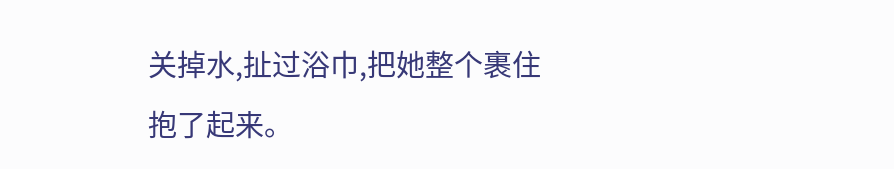关掉水,扯过浴巾,把她整个裹住抱了起来。